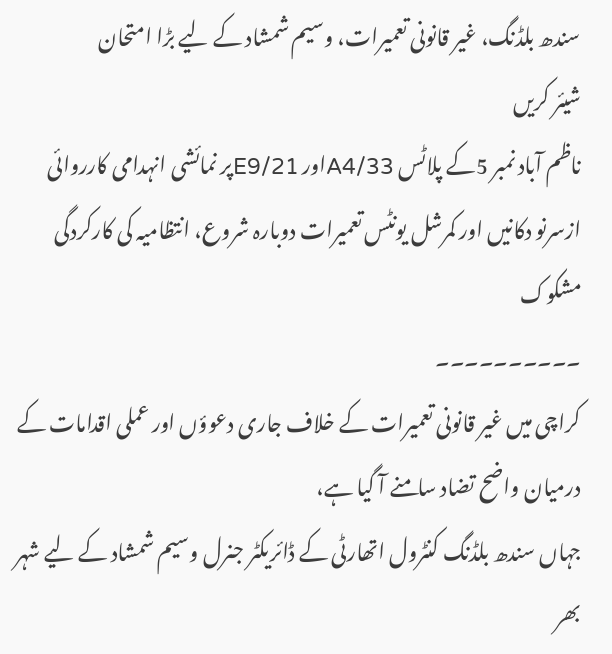سندھ بلڈنگ، غیر قانونی تعمیرات، وسیم شمشاد کے لیے بڑا امتحان
شیئر کریں
ناظم آباد نمبر 5کے پلاٹس A4/33اور E9/21پر نمائشی انہدامی کارروائی
ازسرنو دکانیں اور کمرشل یونٹس تعمیرات دوبارہ شروع، انتظامیہ کی کارکردگی مشکوک
۔۔۔۔۔۔۔۔۔۔
کراچی میں غیر قانونی تعمیرات کے خلاف جاری دعوؤں اور عملی اقدامات کے درمیان واضح تضاد سامنے آ گیا ہے،
جہاں سندھ بلڈنگ کنٹرول اتھارٹی کے ڈائریکٹر جنرل وسیم شمشاد کے لیے شہر بھر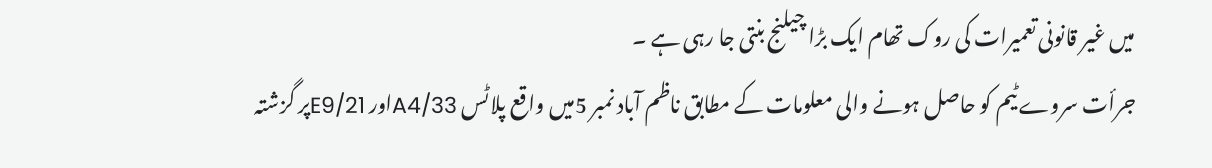میں غیر قانونی تعمیرات کی روک تھام ایک بڑا چیلنج بنتی جا رہی ہے ۔
جرأت سروے ٹیم کو حاصل ہونے والی معلومات کے مطابق ناظم آباد نمبر 5میں واقع پلاٹس A4/33اور E9/21پر گزشتہ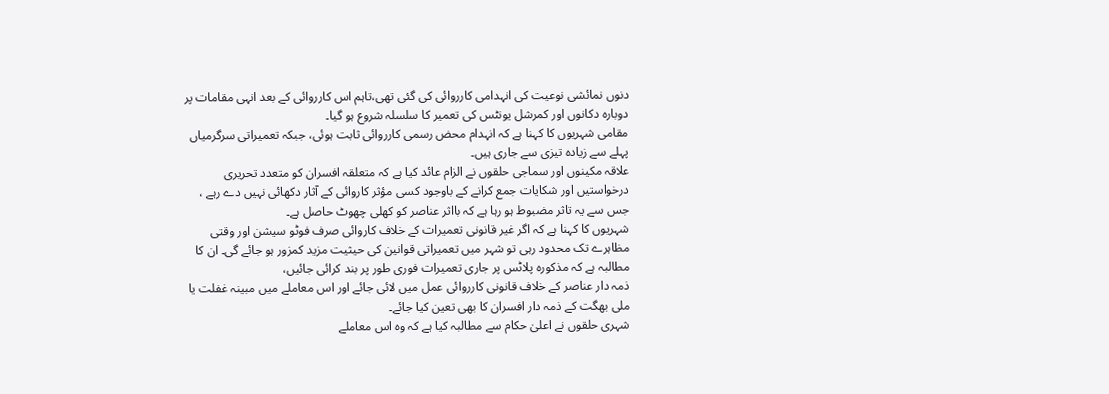دنوں نمائشی نوعیت کی انہدامی کارروائی کی گئی تھی،تاہم اس کارروائی کے بعد انہی مقامات پر دوبارہ دکانوں اور کمرشل یونٹس کی تعمیر کا سلسلہ شروع ہو گیا۔
مقامی شہریوں کا کہنا ہے کہ انہدام محض رسمی کارروائی ثابت ہوئی، جبکہ تعمیراتی سرگرمیاں پہلے سے زیادہ تیزی سے جاری ہیں۔
علاقہ مکینوں اور سماجی حلقوں نے الزام عائد کیا ہے کہ متعلقہ افسران کو متعدد تحریری درخواستیں اور شکایات جمع کرانے کے باوجود کسی مؤثر کاروائی کے آثار دکھائی نہیں دے رہے ، جس سے یہ تاثر مضبوط ہو رہا ہے کہ بااثر عناصر کو کھلی چھوٹ حاصل ہے۔
شہریوں کا کہنا ہے کہ اگر غیر قانونی تعمیرات کے خلاف کاروائی صرف فوٹو سیشن اور وقتی مظاہرے تک محدود رہی تو شہر میں تعمیراتی قوانین کی حیثیت مزید کمزور ہو جائے گی۔ ان کا مطالبہ ہے کہ مذکورہ پلاٹس پر جاری تعمیرات فوری طور پر بند کرائی جائیں،
ذمہ دار عناصر کے خلاف قانونی کارروائی عمل میں لائی جائے اور اس معاملے میں مبینہ غفلت یا ملی بھگت کے ذمہ دار افسران کا بھی تعین کیا جائے۔
شہری حلقوں نے اعلیٰ حکام سے مطالبہ کیا ہے کہ وہ اس معاملے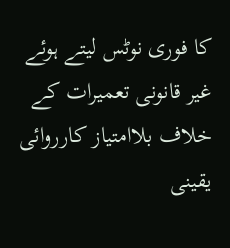کا فوری نوٹس لیتے ہوئے غیر قانونی تعمیرات کے خلاف بلاامتیاز کارروائی یقینی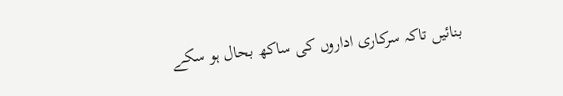بنائیں تاکہ سرکاری اداروں کی ساکھ بحال ہو سکے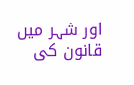اور شہر میں قانون کی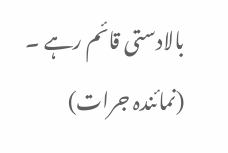بالادستی قائم رہے ۔
(نمائندہ جرات)